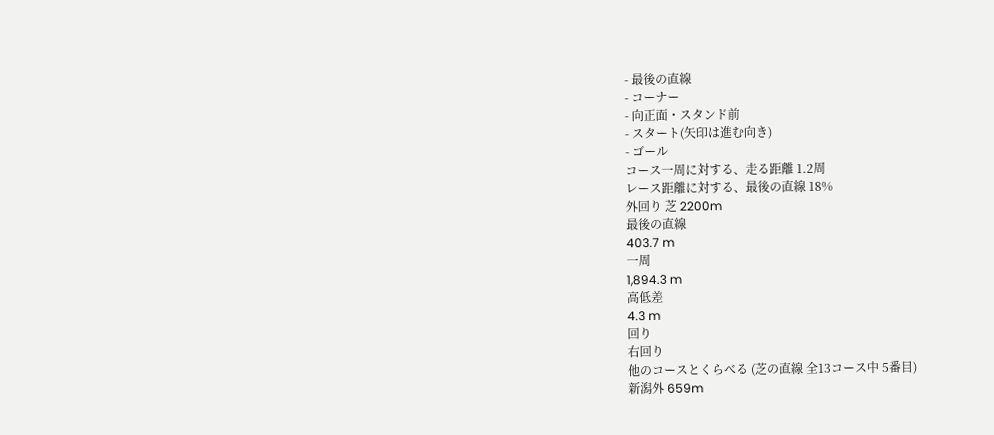- 最後の直線
- コーナー
- 向正面・スタンド前
- スタート(矢印は進む向き)
- ゴール
コース一周に対する、走る距離 1.2周
レース距離に対する、最後の直線 18%
外回り 芝 2200m
最後の直線
403.7 m
一周
1,894.3 m
高低差
4.3 m
回り
右回り
他のコースとくらべる (芝の直線 全13コース中 5番目)
新潟外 659m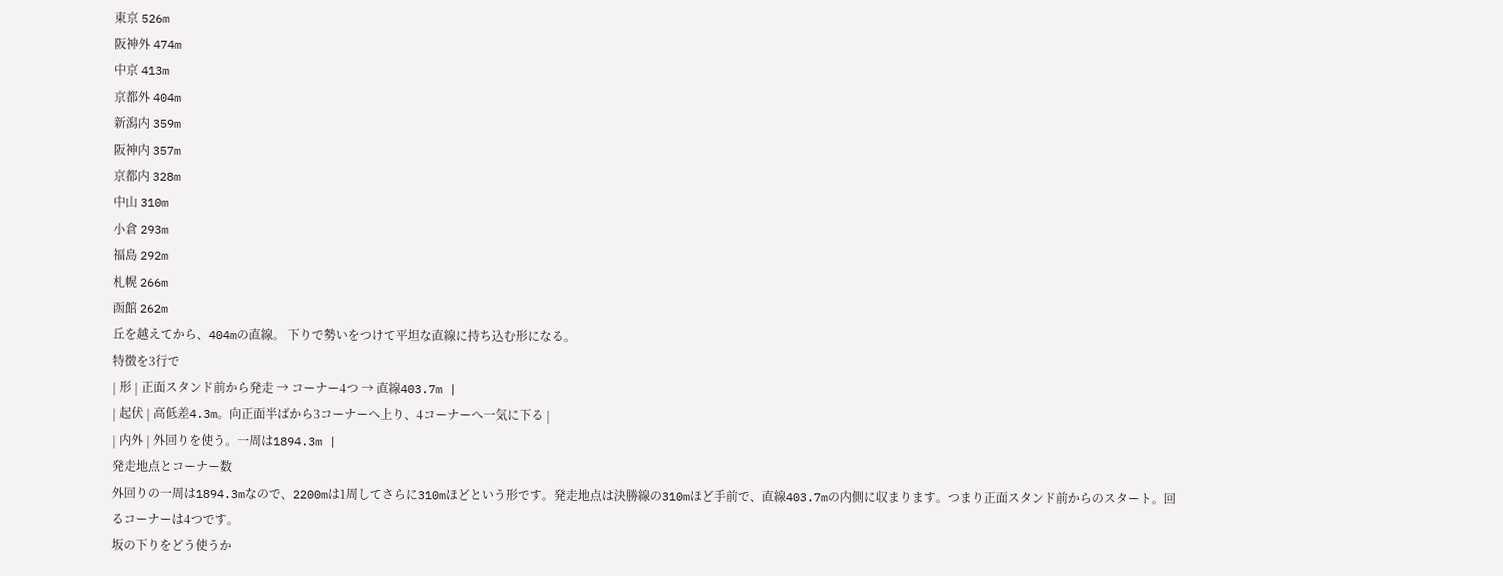東京 526m
阪神外 474m
中京 413m
京都外 404m
新潟内 359m
阪神内 357m
京都内 328m
中山 310m
小倉 293m
福島 292m
札幌 266m
函館 262m
丘を越えてから、404mの直線。 下りで勢いをつけて平坦な直線に持ち込む形になる。
特徴を3行で
| 形 | 正面スタンド前から発走 → コーナー4つ → 直線403.7m |
| 起伏 | 高低差4.3m。向正面半ばから3コーナーへ上り、4コーナーへ一気に下る |
| 内外 | 外回りを使う。一周は1894.3m |
発走地点とコーナー数
外回りの一周は1894.3mなので、2200mは1周してさらに310mほどという形です。発走地点は決勝線の310mほど手前で、直線403.7mの内側に収まります。つまり正面スタンド前からのスタート。回るコーナーは4つです。
坂の下りをどう使うか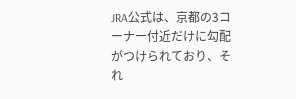JRA公式は、京都の3コーナー付近だけに勾配がつけられており、それ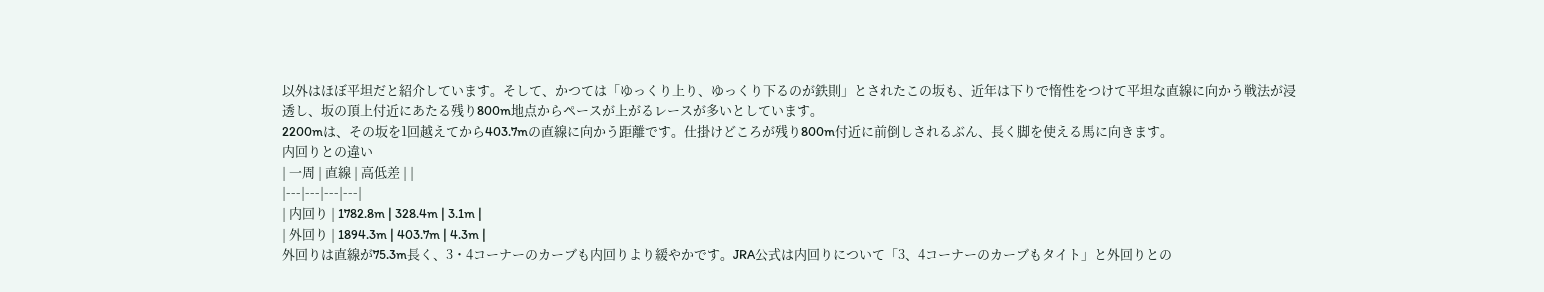以外はほぼ平坦だと紹介しています。そして、かつては「ゆっくり上り、ゆっくり下るのが鉄則」とされたこの坂も、近年は下りで惰性をつけて平坦な直線に向かう戦法が浸透し、坂の頂上付近にあたる残り800m地点からペースが上がるレースが多いとしています。
2200mは、その坂を1回越えてから403.7mの直線に向かう距離です。仕掛けどころが残り800m付近に前倒しされるぶん、長く脚を使える馬に向きます。
内回りとの違い
| 一周 | 直線 | 高低差 | |
|---|---|---|---|
| 内回り | 1782.8m | 328.4m | 3.1m |
| 外回り | 1894.3m | 403.7m | 4.3m |
外回りは直線が75.3m長く、3・4コーナーのカーブも内回りより緩やかです。JRA公式は内回りについて「3、4コーナーのカーブもタイト」と外回りとの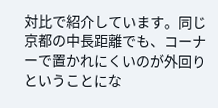対比で紹介しています。同じ京都の中長距離でも、コーナーで置かれにくいのが外回りということにな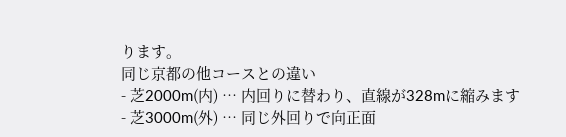ります。
同じ京都の他コースとの違い
- 芝2000m(内) … 内回りに替わり、直線が328mに縮みます
- 芝3000m(外) … 同じ外回りで向正面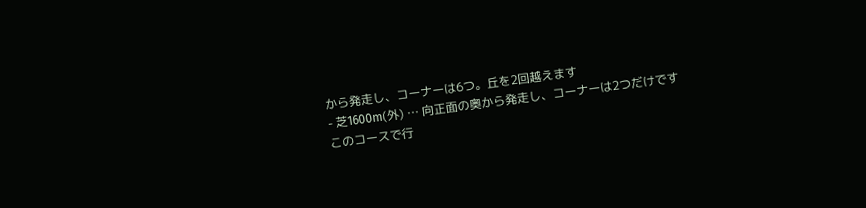から発走し、コーナーは6つ。丘を2回越えます
- 芝1600m(外) … 向正面の奥から発走し、コーナーは2つだけです
このコースで行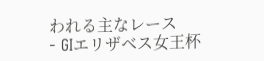われる主なレース
- GⅠエリザベス女王杯